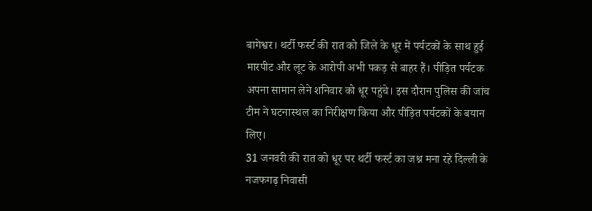बागेश्वर। थर्टी फर्स्ट की रात को जिले के धूर में पर्यटकों के साथ हुई मारपीट और लूट के आरोपी अभी पकड़ से बाहर हैं। पीड़ित पर्यटक अपना सामान लेने शनिवार को धूर पहुंचे। इस दौरान पुलिस की जांच टीम ने घटनास्थल का निरीक्षण किया और पीड़ित पर्यटकों के बयान लिए।
31 जनवरी की रात को धूर पर थर्टी फर्स्ट का जश्न मना रहे दिल्ली के नजफगढ़ निवासी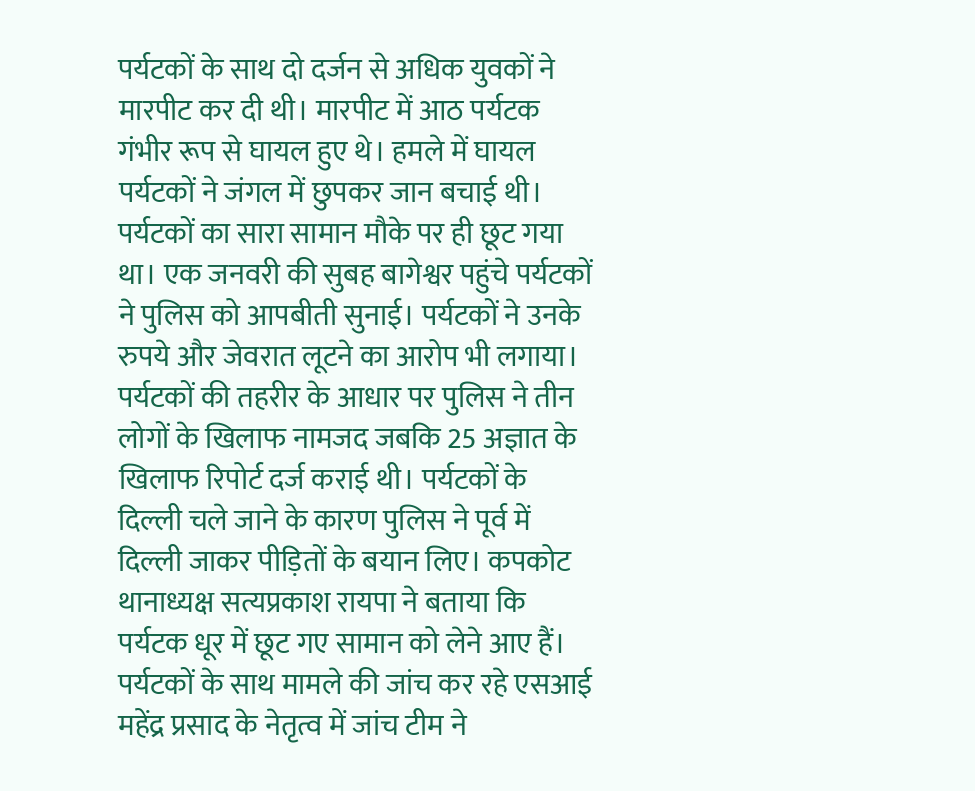पर्यटकों के साथ दो दर्जन से अधिक युवकों ने मारपीट कर दी थी। मारपीट में आठ पर्यटक गंभीर रूप से घायल हुए थे। हमले में घायल पर्यटकों ने जंगल में छुपकर जान बचाई थी। पर्यटकों का सारा सामान मौके पर ही छूट गया था। एक जनवरी की सुबह बागेश्वर पहुंचे पर्यटकों ने पुलिस को आपबीती सुनाई। पर्यटकों ने उनके रुपये और जेवरात लूटने का आरोप भी लगाया।
पर्यटकों की तहरीर के आधार पर पुलिस ने तीन लोगों के खिलाफ नामजद जबकि 25 अज्ञात के खिलाफ रिपोर्ट दर्ज कराई थी। पर्यटकों के दिल्ली चले जाने के कारण पुलिस ने पूर्व में दिल्ली जाकर पीड़ितों के बयान लिए। कपकोट थानाध्यक्ष सत्यप्रकाश रायपा ने बताया कि पर्यटक धूर में छूट गए सामान को लेने आए हैं। पर्यटकों के साथ मामले की जांच कर रहे एसआई महेंद्र प्रसाद के नेतृत्व में जांच टीम ने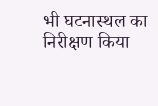भी घटनास्थल का निरीक्षण किया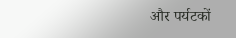और पर्यटकों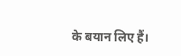के बयान लिए हैं।